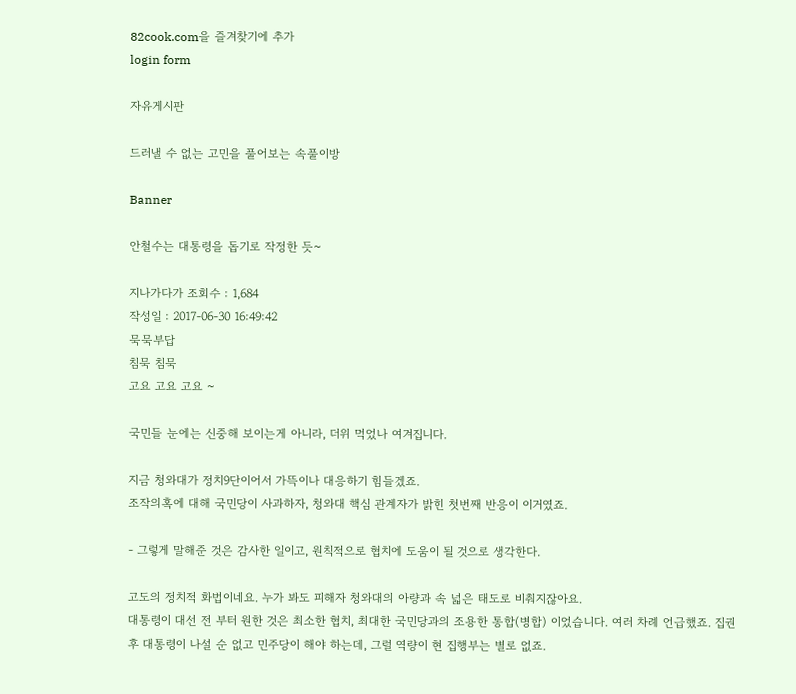82cook.com을 즐겨찾기에 추가
login form

자유게시판

드러낼 수 없는 고민을 풀어보는 속풀이방

Banner

안철수는 대통령을 돕기로 작정한 듯~

지나가다가 조회수 : 1,684
작성일 : 2017-06-30 16:49:42
묵묵부답
침묵 침묵
고요 고요 고요 ~

국민들 눈에는 신중해 보이는게 아니라, 더위 먹었나 여겨집니다.

지금 청와대가 정치9단이어서 가뜩이나 대응하기 힘들겠죠.
조작의혹에 대해 국민당이 사과하자, 청와대 핵심 관계자가 밝힌 첫번째 반응이 이거였죠.

- 그렇게 말해준 것은 감사한 일이고, 원칙적으로 협치에 도움이 될 것으로 생각한다.

고도의 정치적 화법이네요. 누가 봐도 피해자 청와대의 아량과 속 넓은 태도로 비춰지잖아요.
대통령이 대선 전 부터 원한 것은 최소한 협치, 최대한 국민당과의 조용한 통합(병합) 이었습니다. 여러 차례 언급했죠. 집권 후 대통령이 나설 순 없고 민주당이 해야 하는데, 그럴 역량이 현 집행부는 별로 없죠.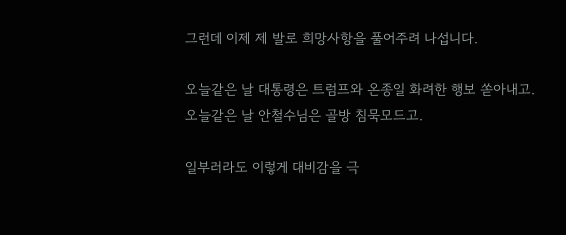그런데 이제 제 발로 희망사항을 풀어주려 나섭니다.

오늘같은 날 대통령은 트럼프와 온종일 화려한 행보 쏟아내고.
오늘같은 날 안철수님은 골방 침묵모드고.

일부러라도 이렇게 대비감을 극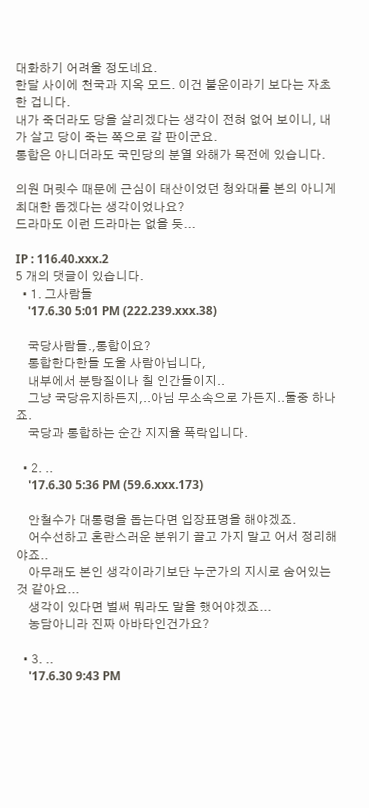대화하기 어려울 정도네요.
한달 사이에 천국과 지옥 모드. 이건 불운이라기 보다는 자초한 겁니다.
내가 죽더라도 당을 살리겠다는 생각이 전혀 없어 보이니, 내가 살고 당이 죽는 쪽으로 갈 판이군요.
통합은 아니더라도 국민당의 분열 와해가 목전에 있습니다.

의원 머릿수 때문에 근심이 태산이었던 청와대를 본의 아니게 최대한 돕겠다는 생각이었나요?
드라마도 이런 드라마는 없을 듯...

IP : 116.40.xxx.2
5 개의 댓글이 있습니다.
  • 1. 그사람들
    '17.6.30 5:01 PM (222.239.xxx.38)

    국당사람들.,통합이요?
    통합한다한들 도울 사람아닙니다,
    내부에서 분탕질이나 칠 인간들이지..
    그냥 국당유지하든지,..아님 무소속으로 가든지..둘중 하나죠.
    국당과 통합하는 순간 지지율 폭락입니다.

  • 2. ..
    '17.6.30 5:36 PM (59.6.xxx.173)

    안철수가 대통령을 돕는다면 입장표명을 해야겠죠.
    어수선하고 혼란스러운 분위기 끌고 가지 말고 어서 정리해야죠..
    아무래도 본인 생각이라기보단 누군가의 지시로 숨어있는 것 같아요...
    생각이 있다면 벌써 뭐라도 말을 했어야겠죠...
    농담아니라 진짜 아바타인건가요?

  • 3. ..
    '17.6.30 9:43 PM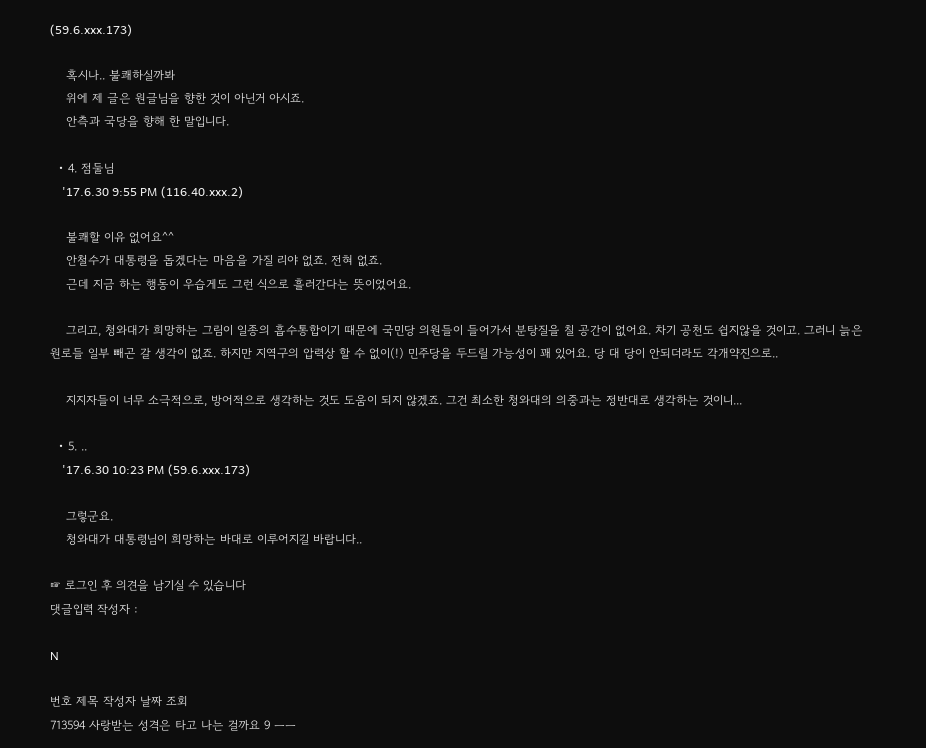(59.6.xxx.173)

    혹시나.. 불쾌하실까봐
    위에 제 글은 원글님을 향한 것이 아닌거 아시죠.
    안측과 국당을 향해 한 말입니다.

  • 4. 점둘님
    '17.6.30 9:55 PM (116.40.xxx.2)

    불쾌할 이유 없어요^^
    안철수가 대통령을 돕겠다는 마음을 가질 리야 없죠. 전혀 없죠.
    근데 지금 하는 행동이 우습게도 그런 식으로 흘러간다는 뜻이었어요.

    그리고, 청와대가 희망하는 그림이 일종의 흡수통합이기 때문에 국민당 의원들이 들어가서 분탕질을 칠 공간이 없어요. 차기 공천도 쉽지않을 것이고. 그러니 늙은 원로들 일부 빼곤 갈 생각이 없죠. 하지만 지역구의 압력상 할 수 없이(!) 민주당을 두드릴 가능성이 꽤 있어요. 당 대 당이 안되더라도 각개약진으로..

    지지자들이 너무 소극적으로, 방어적으로 생각하는 것도 도움이 되지 않겠죠. 그건 최소한 청와대의 의중과는 정반대로 생각하는 것이니...

  • 5. ..
    '17.6.30 10:23 PM (59.6.xxx.173)

    그렇군요.
    청와대가 대통령님이 희망하는 바대로 이루어지길 바랍니다..

☞ 로그인 후 의견을 남기실 수 있습니다
댓글입력 작성자 :

N

번호 제목 작성자 날짜 조회
713594 사랑받는 성격은 타고 나는 걸까요 9 ㅡㅡ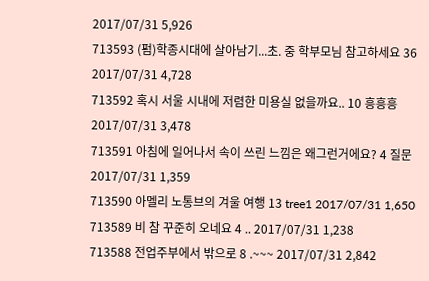2017/07/31 5,926
713593 (펌)학종시대에 살아남기...초. 중 학부모님 참고하세요 36 2017/07/31 4,728
713592 혹시 서울 시내에 저렴한 미용실 없을까요.. 10 흥흥흥 2017/07/31 3,478
713591 아침에 일어나서 속이 쓰린 느낌은 왜그런거에요? 4 질문 2017/07/31 1,359
713590 아멜리 노통브의 겨울 여행 13 tree1 2017/07/31 1,650
713589 비 참 꾸준히 오네요 4 .. 2017/07/31 1,238
713588 전업주부에서 밖으로 8 .~~~ 2017/07/31 2,842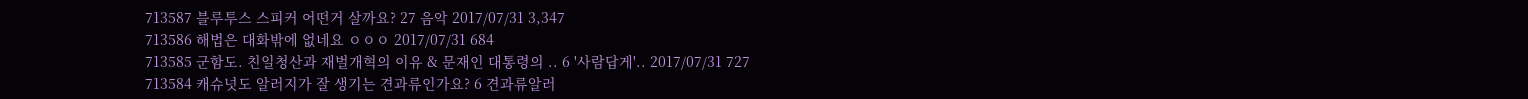713587 블루투스 스피커 어떤거 살까요? 27 음악 2017/07/31 3,347
713586 해법은 대화밖에 없네요 ㅇㅇㅇ 2017/07/31 684
713585 군함도. 친일청산과 재벌개혁의 이유 & 문재인 대통령의 .. 6 '사람답게'.. 2017/07/31 727
713584 캐슈넛도 알러지가 잘 생기는 견과류인가요? 6 견과류알러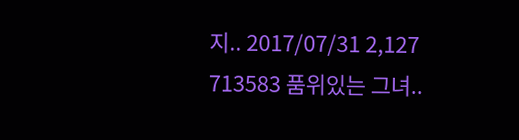지.. 2017/07/31 2,127
713583 품위있는 그녀..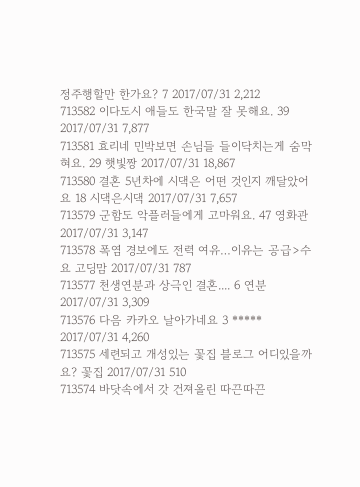정주행할만 한가요? 7 2017/07/31 2,212
713582 이다도시 애들도 한국말 잘 못해요. 39 2017/07/31 7,877
713581 효리네 민박보면 손님들 들이닥치는게 숨막혀요. 29 햇빛짱 2017/07/31 18,867
713580 결혼 5년차에 시댁은 어떤 것인지 깨달았어요 18 시댁은시댁 2017/07/31 7,657
713579 군함도 악플러들에게 고마워요. 47 영화관 2017/07/31 3,147
713578 폭염 경보에도 전력 여유…이유는 공급>수요 고딩맘 2017/07/31 787
713577 천생연분과 상극인 결혼.... 6 연분 2017/07/31 3,309
713576 다음 카카오 날아가네요 3 ***** 2017/07/31 4,260
713575 세련되고 개성있는 꽃집 블로그 어디있을까요? 꽃집 2017/07/31 510
713574 바닷속에서 갓 건져올린 따끈따끈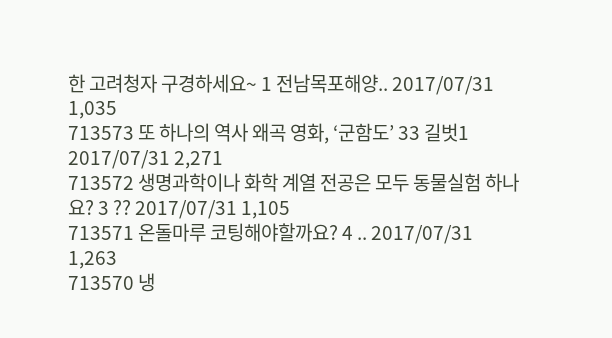한 고려청자 구경하세요~ 1 전남목포해양.. 2017/07/31 1,035
713573 또 하나의 역사 왜곡 영화, ‘군함도’ 33 길벗1 2017/07/31 2,271
713572 생명과학이나 화학 계열 전공은 모두 동물실험 하나요? 3 ?? 2017/07/31 1,105
713571 온돌마루 코팅해야할까요? 4 .. 2017/07/31 1,263
713570 냉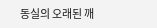동실의 오래된 깨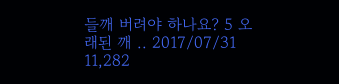들깨 버려야 하나요? 5 오래된 깨 .. 2017/07/31 11,282